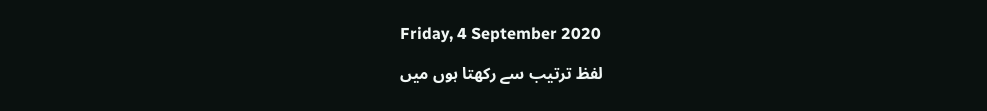Friday, 4 September 2020

لفظ ترتیب سے رکھتا ہوں میں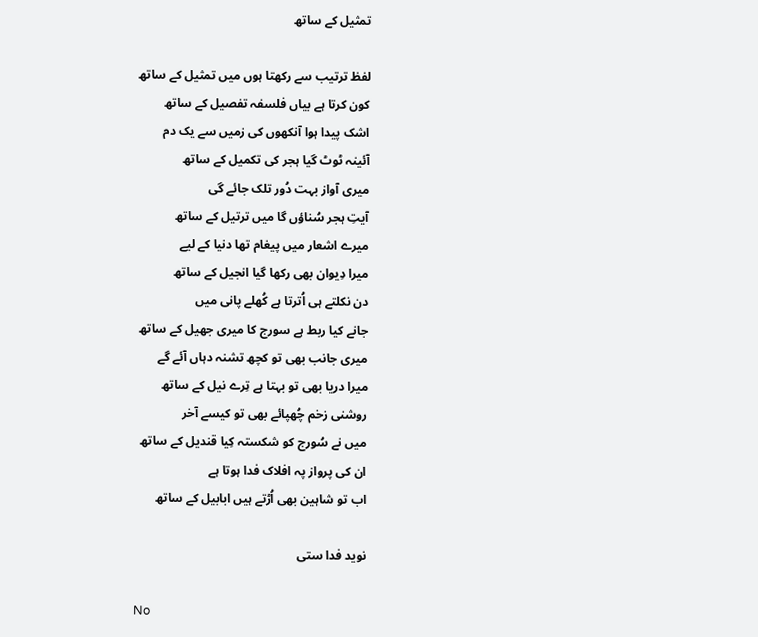تمثیل کے ساتھ

لفظ ترتیب سے رکھتا ہوں میں تمثیل کے ساتھ
کون کرتا ہے بیاں فلسفہ تفصیل کے ساتھ
اشک پیدا ہوا آنکھوں کی زمیں سے یک دم
آئینہ ٹوٹ گیا ہجر کی تکمیل کے ساتھ
میری آواز بہت دُور تلک جائے گی
آیتِ ہجر سُناؤں گا میں ترتیل کے ساتھ
میرے اشعار میں پیغام تھا دنیا کے لیے
میرا دِیوان بھی رکھا گیا انجیل کے ساتھ
دن نکلتے ہی اُترتا ہے کُھلے پانی میں
جانے کیا ربط ہے سورج کا میری جھیل کے ساتھ
میری جانب بھی تو کچھ تشنہ دہاں آئے گے
میرا دریا بھی تو بہتا ہے تِرے نیل کے ساتھ
روشنی زخم چُھپائے بھی تو کیسے آخر
میں نے سُورج کو شکستہ کِیا قندیل کے ساتھ
ان کی پرواز پہ افلاک فدا ہوتا ہے
اب تو شاہین بھی اُڑتے ہیں ابابیل کے ساتھ

نوید فدا ستی

No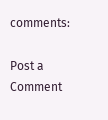comments:

Post a Comment